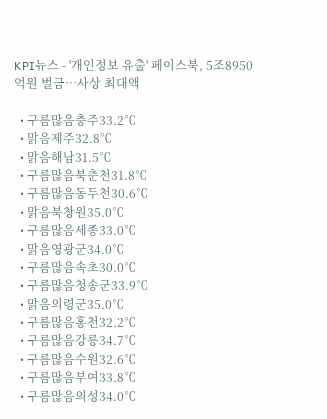KPI뉴스 - '개인정보 유출' 페이스북, 5조8950억원 벌금…사상 최대액

  • 구름많음충주33.2℃
  • 맑음제주32.8℃
  • 맑음해남31.5℃
  • 구름많음북춘천31.8℃
  • 구름많음동두천30.6℃
  • 맑음북창원35.0℃
  • 구름많음세종33.0℃
  • 맑음영광군34.0℃
  • 구름많음속초30.0℃
  • 구름많음청송군33.9℃
  • 맑음의령군35.0℃
  • 구름많음홍천32.2℃
  • 구름많음강릉34.7℃
  • 구름많음수원32.6℃
  • 구름많음부여33.8℃
  • 구름많음의성34.0℃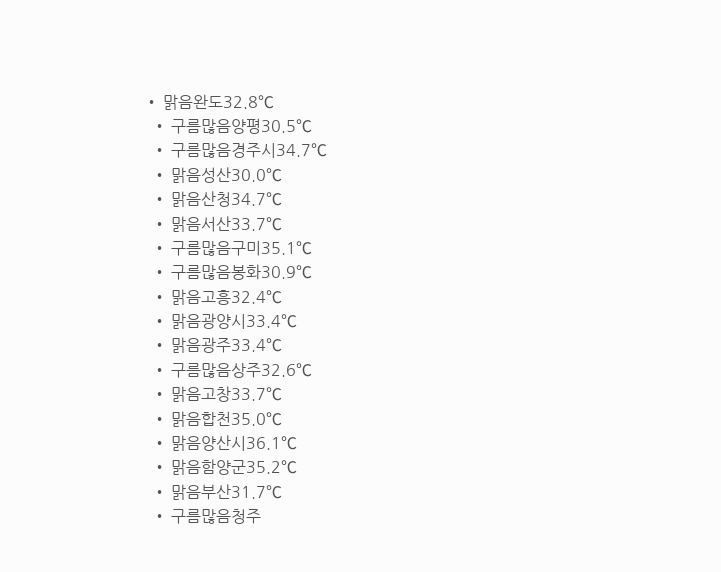• 맑음완도32.8℃
  • 구름많음양평30.5℃
  • 구름많음경주시34.7℃
  • 맑음성산30.0℃
  • 맑음산청34.7℃
  • 맑음서산33.7℃
  • 구름많음구미35.1℃
  • 구름많음봉화30.9℃
  • 맑음고흥32.4℃
  • 맑음광양시33.4℃
  • 맑음광주33.4℃
  • 구름많음상주32.6℃
  • 맑음고창33.7℃
  • 맑음합천35.0℃
  • 맑음양산시36.1℃
  • 맑음함양군35.2℃
  • 맑음부산31.7℃
  • 구름많음청주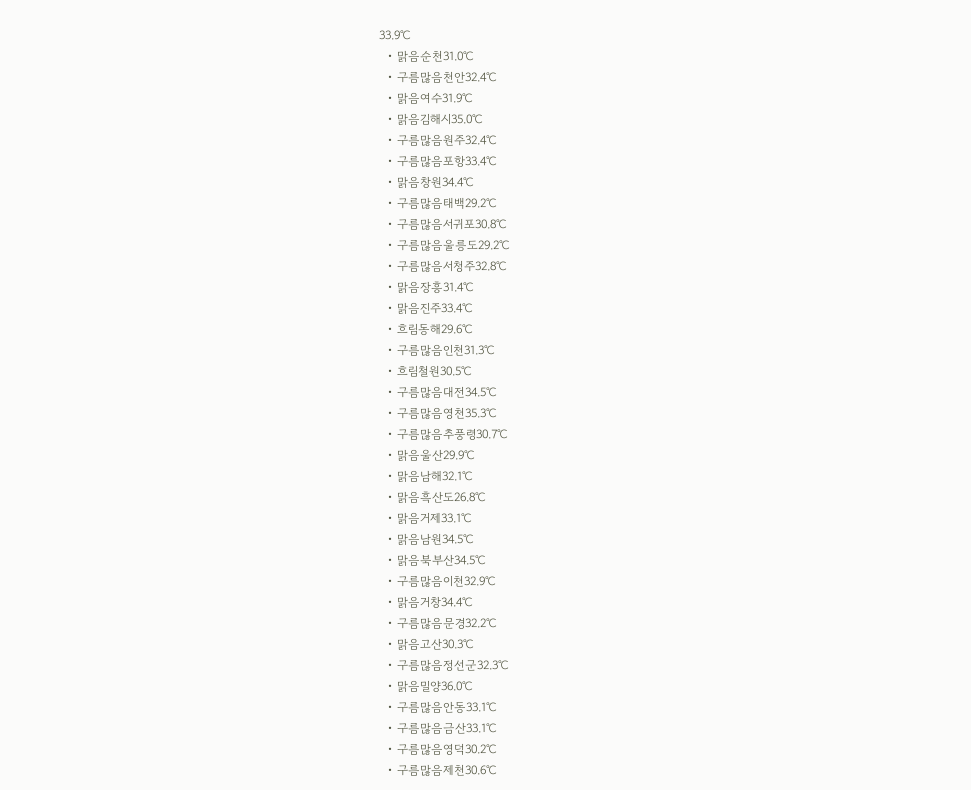33.9℃
  • 맑음순천31.0℃
  • 구름많음천안32.4℃
  • 맑음여수31.9℃
  • 맑음김해시35.0℃
  • 구름많음원주32.4℃
  • 구름많음포항33.4℃
  • 맑음창원34.4℃
  • 구름많음태백29.2℃
  • 구름많음서귀포30.8℃
  • 구름많음울릉도29.2℃
  • 구름많음서청주32.8℃
  • 맑음장흥31.4℃
  • 맑음진주33.4℃
  • 흐림동해29.6℃
  • 구름많음인천31.3℃
  • 흐림철원30.5℃
  • 구름많음대전34.5℃
  • 구름많음영천35.3℃
  • 구름많음추풍령30.7℃
  • 맑음울산29.9℃
  • 맑음남해32.1℃
  • 맑음흑산도26.8℃
  • 맑음거제33.1℃
  • 맑음남원34.5℃
  • 맑음북부산34.5℃
  • 구름많음이천32.9℃
  • 맑음거창34.4℃
  • 구름많음문경32.2℃
  • 맑음고산30.3℃
  • 구름많음정선군32.3℃
  • 맑음밀양36.0℃
  • 구름많음안동33.1℃
  • 구름많음금산33.1℃
  • 구름많음영덕30.2℃
  • 구름많음제천30.6℃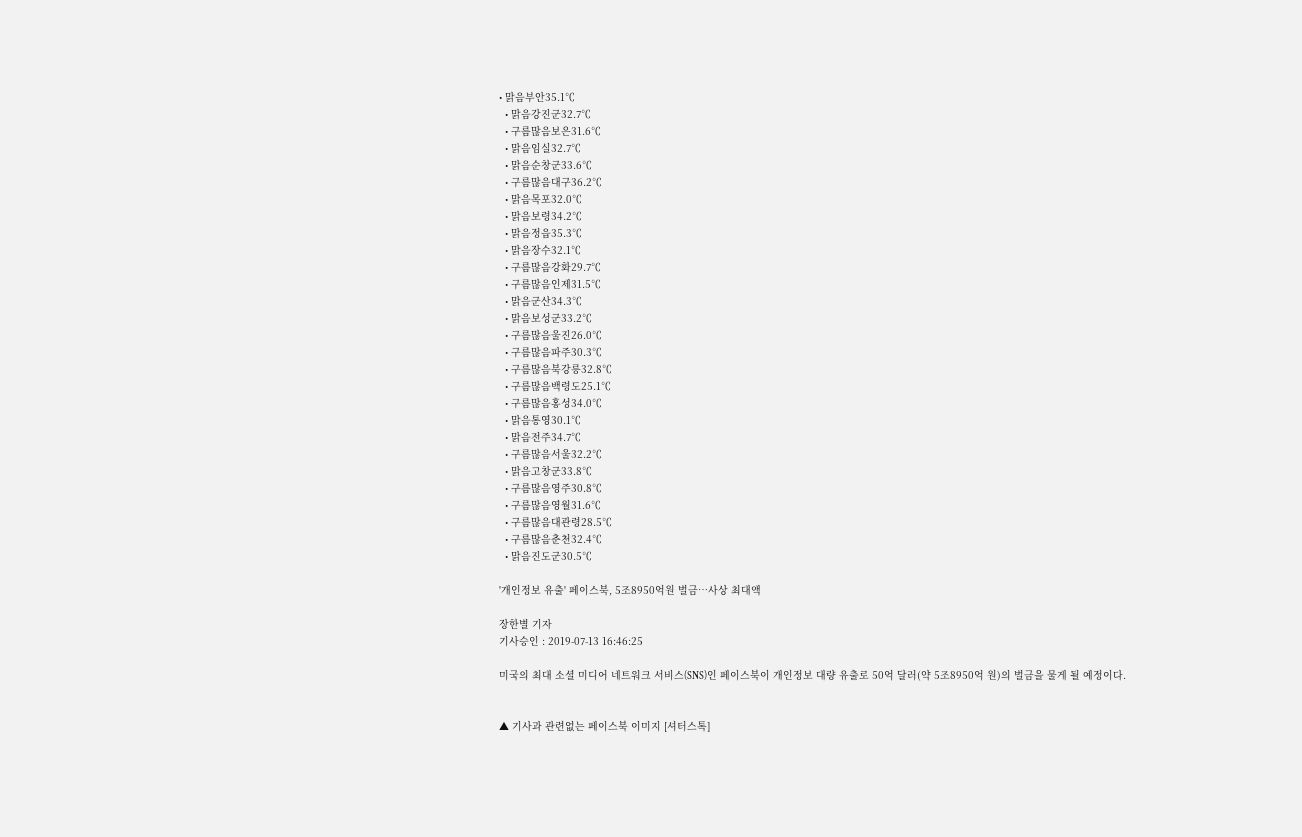• 맑음부안35.1℃
  • 맑음강진군32.7℃
  • 구름많음보은31.6℃
  • 맑음임실32.7℃
  • 맑음순창군33.6℃
  • 구름많음대구36.2℃
  • 맑음목포32.0℃
  • 맑음보령34.2℃
  • 맑음정읍35.3℃
  • 맑음장수32.1℃
  • 구름많음강화29.7℃
  • 구름많음인제31.5℃
  • 맑음군산34.3℃
  • 맑음보성군33.2℃
  • 구름많음울진26.0℃
  • 구름많음파주30.3℃
  • 구름많음북강릉32.8℃
  • 구름많음백령도25.1℃
  • 구름많음홍성34.0℃
  • 맑음통영30.1℃
  • 맑음전주34.7℃
  • 구름많음서울32.2℃
  • 맑음고창군33.8℃
  • 구름많음영주30.8℃
  • 구름많음영월31.6℃
  • 구름많음대관령28.5℃
  • 구름많음춘천32.4℃
  • 맑음진도군30.5℃

'개인정보 유출' 페이스북, 5조8950억원 벌금…사상 최대액

장한별 기자
기사승인 : 2019-07-13 16:46:25

미국의 최대 소셜 미디어 네트워크 서비스(SNS)인 페이스북이 개인정보 대량 유출로 50억 달러(약 5조8950억 원)의 벌금을 물게 될 예정이다.


▲ 기사과 관련없는 페이스북 이미지 [셔터스톡]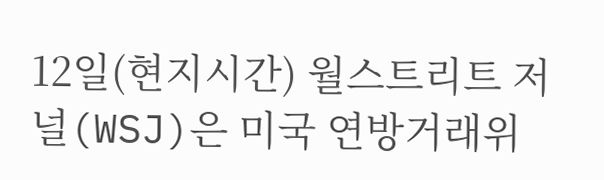12일(현지시간) 월스트리트 저널(WSJ)은 미국 연방거래위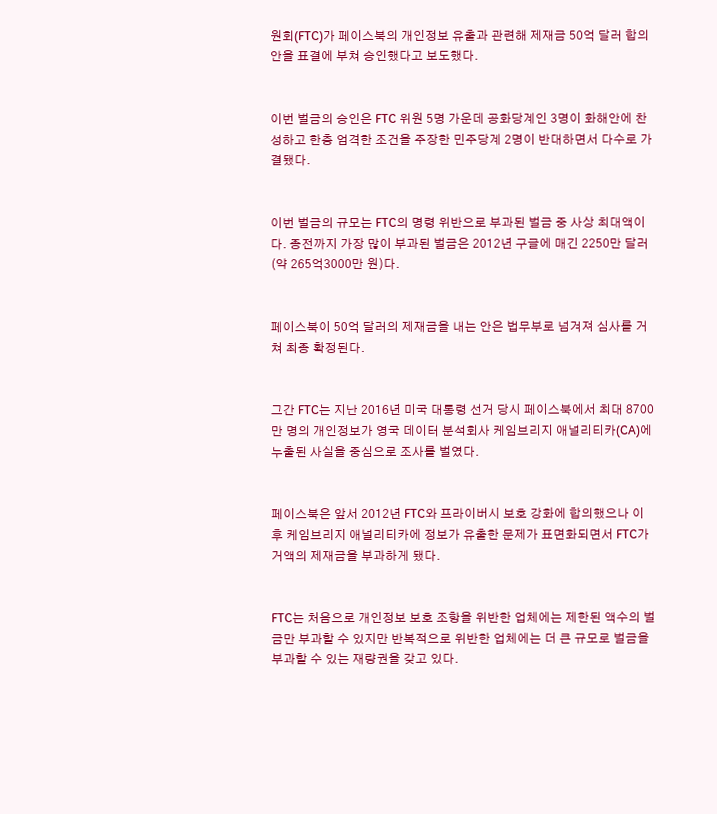원회(FTC)가 페이스북의 개인정보 유출과 관련해 제재금 50억 달러 합의안을 표결에 부쳐 승인했다고 보도했다.


이번 벌금의 승인은 FTC 위원 5명 가운데 공화당계인 3명이 화해안에 찬성하고 한층 엄격한 조건을 주장한 민주당계 2명이 반대하면서 다수로 가결됐다.


이번 벌금의 규모는 FTC의 명령 위반으로 부과된 벌금 중 사상 최대액이다. 종전까지 가장 많이 부과된 벌금은 2012년 구글에 매긴 2250만 달러(약 265억3000만 원)다.


페이스북이 50억 달러의 제재금을 내는 안은 법무부로 넘겨져 심사를 거쳐 최종 확정된다.


그간 FTC는 지난 2016년 미국 대통령 선거 당시 페이스북에서 최대 8700만 명의 개인정보가 영국 데이터 분석회사 케임브리지 애널리티카(CA)에 누출된 사실을 중심으로 조사를 벌였다.


페이스북은 앞서 2012년 FTC와 프라이버시 보호 강화에 합의했으나 이후 케임브리지 애널리티카에 정보가 유출한 문제가 표면화되면서 FTC가거액의 제재금을 부과하게 됐다.


FTC는 처음으로 개인정보 보호 조항을 위반한 업체에는 제한된 액수의 벌금만 부과할 수 있지만 반복적으로 위반한 업체에는 더 큰 규모로 벌금을 부과할 수 있는 재량권을 갖고 있다.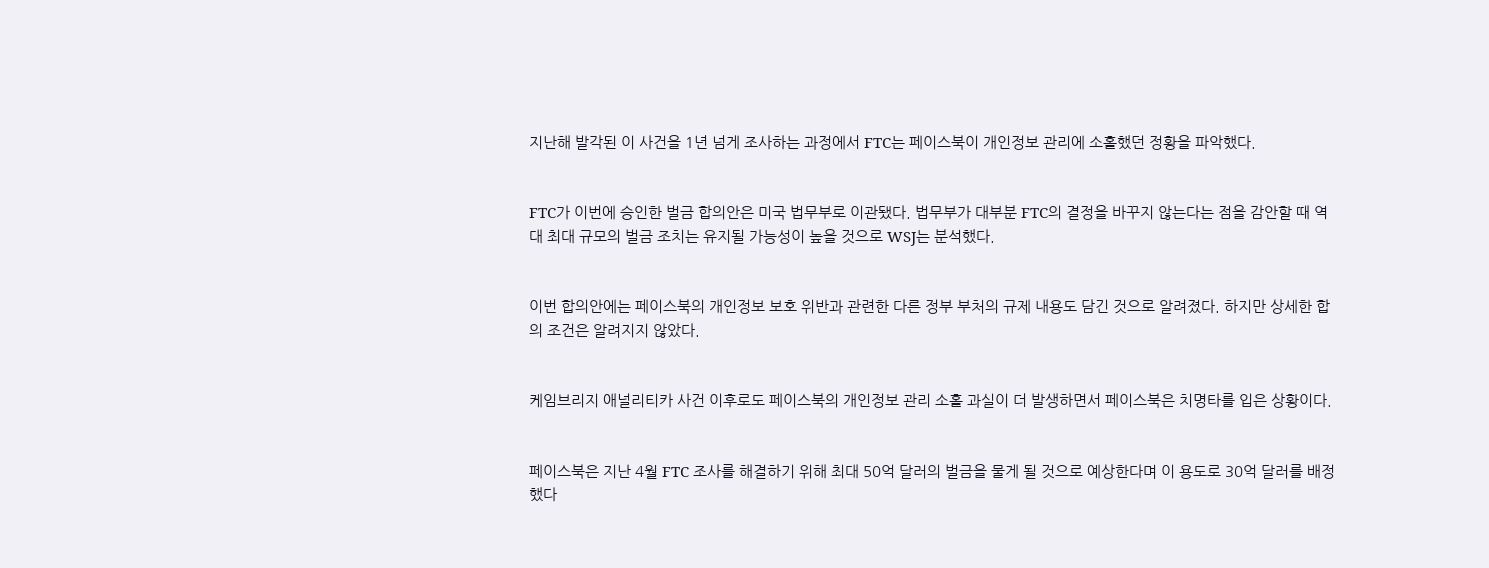지난해 발각된 이 사건을 1년 넘게 조사하는 과정에서 FTC는 페이스북이 개인정보 관리에 소홀했던 정황을 파악했다.


FTC가 이번에 승인한 벌금 합의안은 미국 법무부로 이관됐다. 법무부가 대부분 FTC의 결정을 바꾸지 않는다는 점을 감안할 때 역대 최대 규모의 벌금 조치는 유지될 가능성이 높을 것으로 WSJ는 분석했다.


이번 합의안에는 페이스북의 개인정보 보호 위반과 관련한 다른 정부 부처의 규제 내용도 담긴 것으로 알려졌다. 하지만 상세한 합의 조건은 알려지지 않았다.


케임브리지 애널리티카 사건 이후로도 페이스북의 개인정보 관리 소홀 과실이 더 발생하면서 페이스북은 치명타를 입은 상황이다.


페이스북은 지난 4월 FTC 조사를 해결하기 위해 최대 50억 달러의 벌금을 물게 될 것으로 예상한다며 이 용도로 30억 달러를 배정했다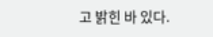고 밝힌 바 있다.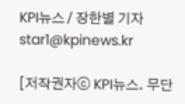KPI뉴스 / 장한별 기자 star1@kpinews.kr

[저작권자ⓒ KPI뉴스. 무단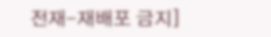전재-재배포 금지]